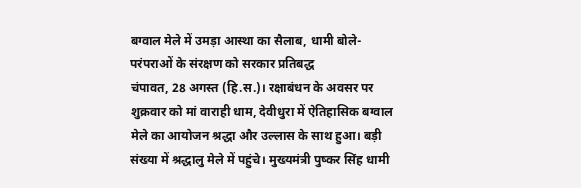बग्वाल मेले में उमड़ा आस्था का सैलाब, धामी बोले- परंपराओं के संरक्षण को सरकार प्रतिबद्ध
चंपावत, 28 अगस्त (हि.स.)। रक्षाबंधन के अवसर पर शुक्रवार को मां वाराही धाम, देवीधुरा में ऐतिहासिक बग्वाल मेले का आयोजन श्रद्धा और उल्लास के साथ हुआ। बड़ी संख्या में श्रद्धालु मेले में पहुंचे। मुख्यमंत्री पुष्कर सिंह धामी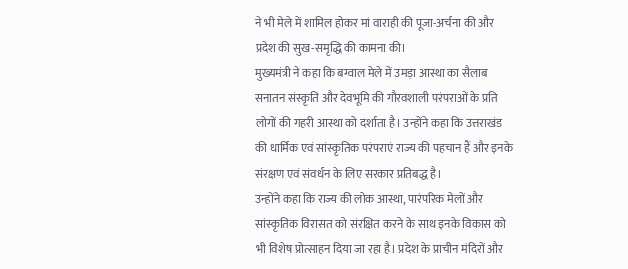ने भी मेले में शामिल होकर मां वाराही की पूजा-अर्चना की और प्रदेश की सुख-समृद्धि की कामना की।
मुख्यमंत्री ने कहा कि बग्वाल मेले में उमड़ा आस्था का सैलाब सनातन संस्कृति और देवभूमि की गौरवशाली परंपराओं के प्रति लोगों की गहरी आस्था को दर्शाता है। उन्होंने कहा कि उत्तराखंड की धार्मिक एवं सांस्कृतिक परंपराएं राज्य की पहचान हैं और इनके संरक्षण एवं संवर्धन के लिए सरकार प्रतिबद्ध है।
उन्होंने कहा कि राज्य की लोक आस्था, पारंपरिक मेलों और सांस्कृतिक विरासत को संरक्षित करने के साथ इनके विकास को भी विशेष प्रोत्साहन दिया जा रहा है। प्रदेश के प्राचीन मंदिरों और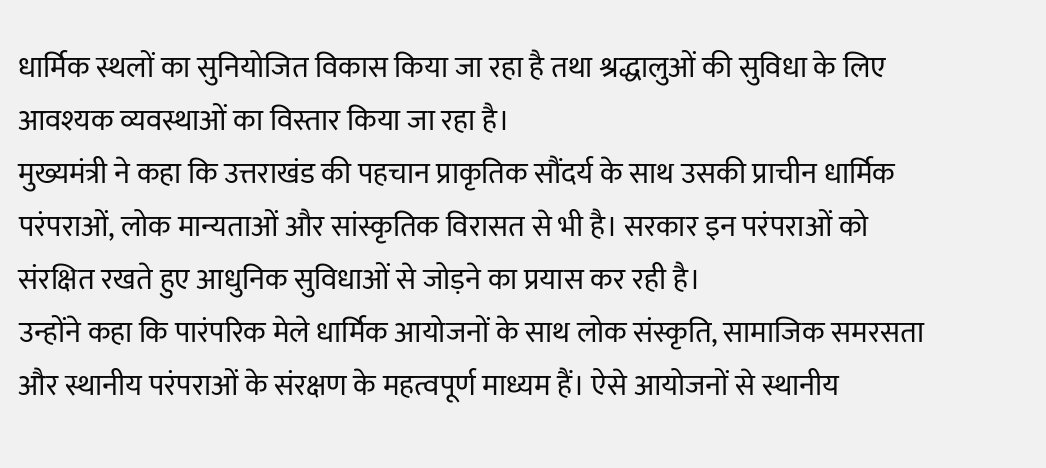धार्मिक स्थलों का सुनियोजित विकास किया जा रहा है तथा श्रद्धालुओं की सुविधा के लिए आवश्यक व्यवस्थाओं का विस्तार किया जा रहा है।
मुख्यमंत्री ने कहा कि उत्तराखंड की पहचान प्राकृतिक सौंदर्य के साथ उसकी प्राचीन धार्मिक परंपराओं, लोक मान्यताओं और सांस्कृतिक विरासत से भी है। सरकार इन परंपराओं को संरक्षित रखते हुए आधुनिक सुविधाओं से जोड़ने का प्रयास कर रही है।
उन्होंने कहा कि पारंपरिक मेले धार्मिक आयोजनों के साथ लोक संस्कृति, सामाजिक समरसता और स्थानीय परंपराओं के संरक्षण के महत्वपूर्ण माध्यम हैं। ऐसे आयोजनों से स्थानीय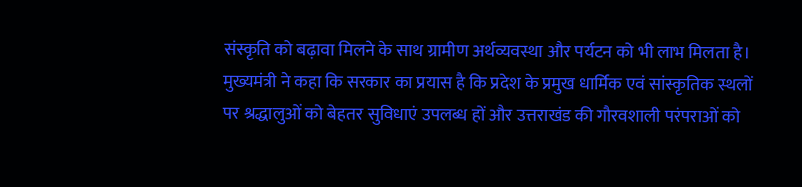संस्कृति को बढ़ावा मिलने के साथ ग्रामीण अर्थव्यवस्था और पर्यटन को भी लाभ मिलता है।
मुख्यमंत्री ने कहा कि सरकार का प्रयास है कि प्रदेश के प्रमुख धार्मिक एवं सांस्कृतिक स्थलों पर श्रद्धालुओं को बेहतर सुविधाएं उपलब्ध हों और उत्तराखंड की गौरवशाली परंपराओं को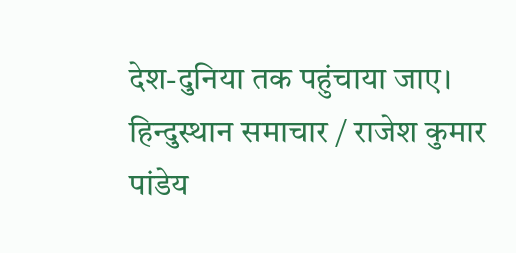देश-दुनिया तक पहुंचाया जाए।
हिन्दुस्थान समाचार / राजेश कुमार पांडेय